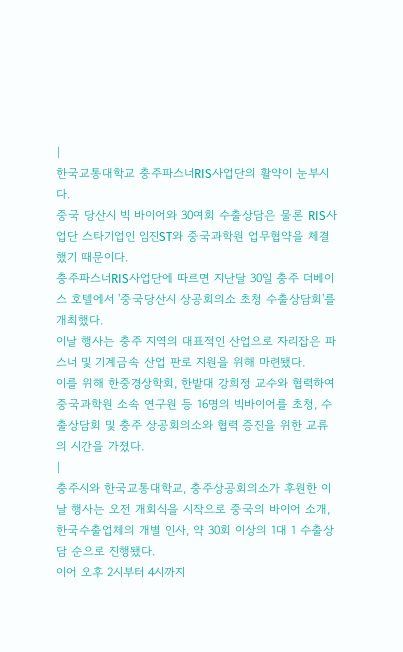|
한국교통대학교 충주파스너RIS사업단의 활약이 눈부시다.
중국 당산시 빅 바이어와 30여회 수출상담은 물론 RIS사업단 스타기업인 임진ST와 중국과학원 업무협약을 체결했기 때문이다.
충주파스너RIS사업단에 따르면 지난달 30일 충주 더베이스 호텔에서 '중국당산시 상공회의소 초청 수출상담회'를 개최했다.
이날 행사는 충주 지역의 대표적인 산업으로 자리잡은 파스너 및 기계금속 산업 판로 지원을 위해 마련됐다.
이를 위해 한중경상학회, 한밭대 강희정 교수와 협력하여 중국과학원 소속 연구원 등 16명의 빅바이어를 초청, 수출상담회 및 충주 상공회의소와 협력 증진을 위한 교류의 시간을 가졌다.
|
충주시와 한국교통대학교, 충주상공회의소가 후원한 이날 행사는 오전 개회식을 시작으로 중국의 바이어 소개, 한국수출업체의 개별 인사, 약 30회 이상의 1대 1 수출상담 순으로 진행됐다.
이어 오후 2시부터 4시까지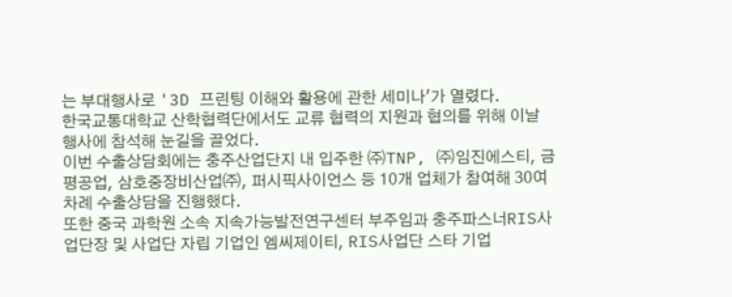는 부대행사로 '3D 프린팅 이해와 활용에 관한 세미나'가 열렸다.
한국교통대학교 산학협력단에서도 교류 협력의 지원과 협의를 위해 이날 행사에 참석해 눈길을 끌었다.
이번 수출상담회에는 충주산업단지 내 입주한 ㈜TNP, ㈜임진에스티, 금평공업, 삼호중장비산업㈜, 퍼시픽사이언스 등 10개 업체가 참여해 30여 차례 수출상담을 진행했다.
또한 중국 과학원 소속 지속가능발전연구센터 부주임과 충주파스너RIS사업단장 및 사업단 자립 기업인 엠씨제이티, RIS사업단 스타 기업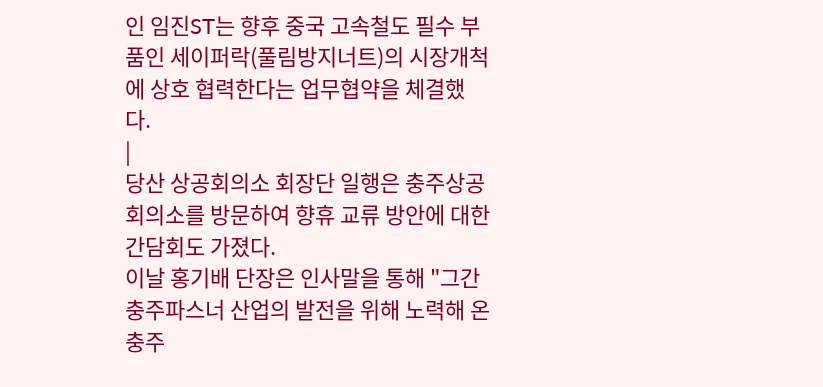인 임진ST는 향후 중국 고속철도 필수 부품인 세이퍼락(풀림방지너트)의 시장개척에 상호 협력한다는 업무협약을 체결했다.
|
당산 상공회의소 회장단 일행은 충주상공회의소를 방문하여 향휴 교류 방안에 대한 간담회도 가졌다.
이날 홍기배 단장은 인사말을 통해 "그간 충주파스너 산업의 발전을 위해 노력해 온 충주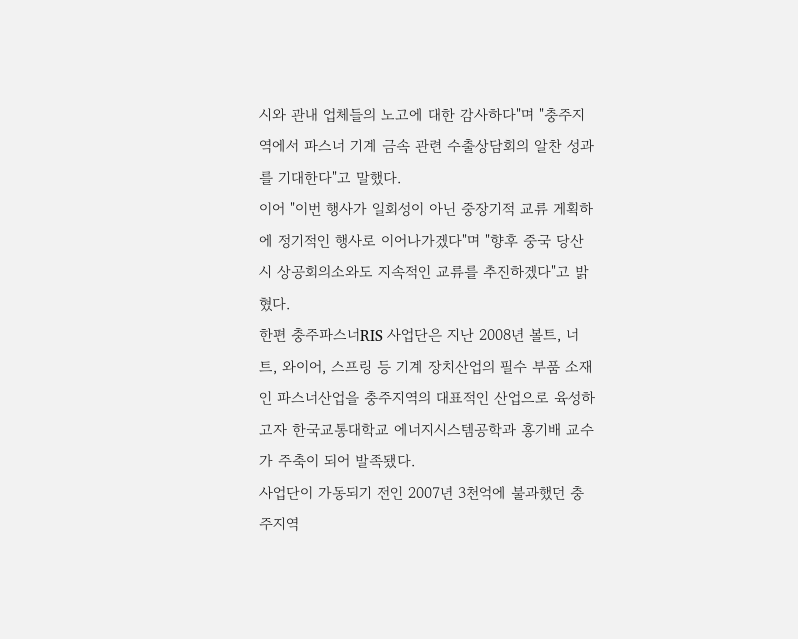시와 관내 업체들의 노고에 대한 감사하다"며 "충주지역에서 파스너 기계 금속 관련 수출상담회의 알찬 성과를 기대한다"고 말했다.
이어 "이번 행사가 일회성이 아닌 중장기적 교류 게획하에 정기적인 행사로 이어나가겠다"며 "향후 중국 당산시 상공회의소와도 지속적인 교류를 추진하겠다"고 밝혔다.
한편 충주파스너RIS 사업단은 지난 2008년 볼트, 너트, 와이어, 스프링 등 기계 장치산업의 필수 부품 소재인 파스너산업을 충주지역의 대표적인 산업으로 육성하고자 한국교통대학교 에너지시스템공학과 홍기배 교수가 주축이 되어 발족됐다.
사업단이 가동되기 전인 2007년 3천억에 불과했던 충주지역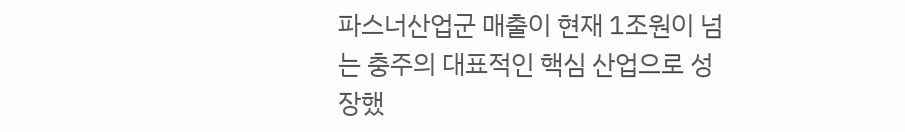파스너산업군 매출이 현재 1조원이 넘는 충주의 대표적인 핵심 산업으로 성장했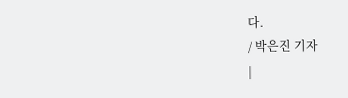다.
/ 박은진 기자
|